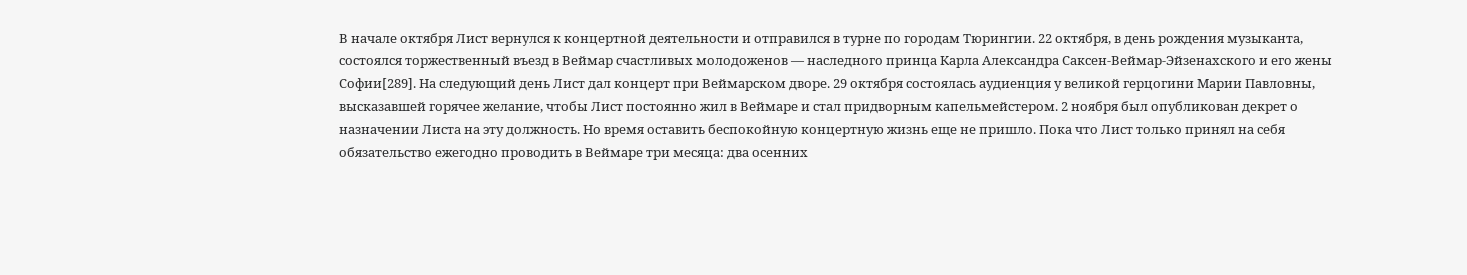В начале октября Лист вернулся к концертной деятельности и отправился в турне по городам Тюрингии. 22 октября, в день рождения музыканта, состоялся торжественный въезд в Веймар счастливых молодоженов — наследного принца Карла Александра Саксен-Веймар-Эйзенахского и его жены Софии[289]. На следующий день Лист дал концерт при Веймарском дворе. 29 октября состоялась аудиенция у великой герцогини Марии Павловны, высказавшей горячее желание, чтобы Лист постоянно жил в Веймаре и стал придворным капельмейстером. 2 ноября был опубликован декрет о назначении Листа на эту должность. Но время оставить беспокойную концертную жизнь еще не пришло. Пока что Лист только принял на себя обязательство ежегодно проводить в Веймаре три месяца: два осенних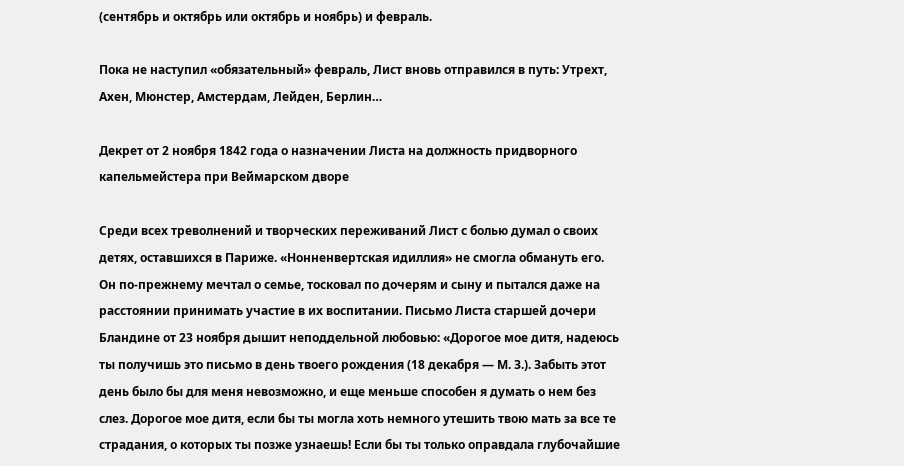(сентябрь и октябрь или октябрь и ноябрь) и февраль.

Пока не наступил «обязательный» февраль, Лист вновь отправился в путь: Утрехт, Ахен, Мюнстер, Амстердам, Лейден, Берлин…

Декрет от 2 ноября 1842 года о назначении Листа на должность придворного капельмейстера при Веймарском дворе

Среди всех треволнений и творческих переживаний Лист с болью думал о своих детях, оставшихся в Париже. «Нонненвертская идиллия» не смогла обмануть его. Он по-прежнему мечтал о семье, тосковал по дочерям и сыну и пытался даже на расстоянии принимать участие в их воспитании. Письмо Листа старшей дочери Бландине от 23 ноября дышит неподдельной любовью: «Дорогое мое дитя, надеюсь ты получишь это письмо в день твоего рождения (18 декабря — М. З.). Забыть этот день было бы для меня невозможно, и еще меньше способен я думать о нем без слез. Дорогое мое дитя, если бы ты могла хоть немного утешить твою мать за все те страдания, о которых ты позже узнаешь! Если бы ты только оправдала глубочайшие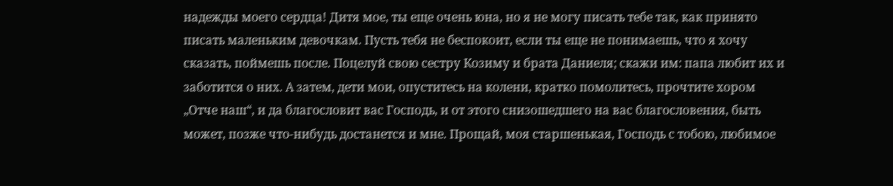надежды моего сердца! Дитя мое, ты еще очень юна, но я не могу писать тебе так, как принято писать маленьким девочкам. Пусть тебя не беспокоит, если ты еще не понимаешь, что я хочу сказать, поймешь после. Поцелуй свою сестру Козиму и брата Даниеля; скажи им: папа любит их и заботится о них. А затем, дети мои, опуститесь на колени, кратко помолитесь, прочтите хором „Отче наш“, и да благословит вас Господь, и от этого снизошедшего на вас благословения, быть может, позже что-нибудь достанется и мне. Прощай, моя старшенькая, Господь с тобою, любимое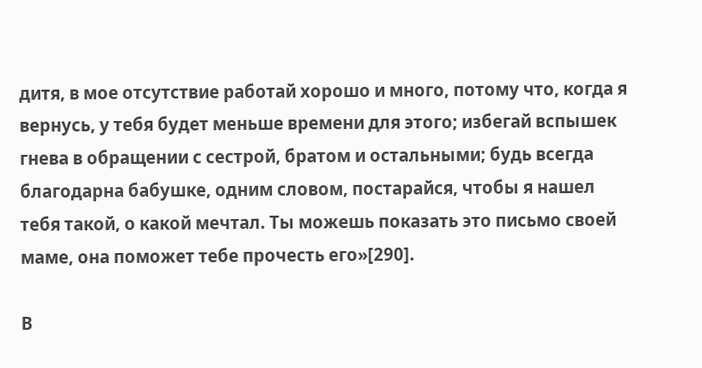дитя, в мое отсутствие работай хорошо и много, потому что, когда я вернусь, у тебя будет меньше времени для этого; избегай вспышек гнева в обращении с сестрой, братом и остальными; будь всегда благодарна бабушке, одним словом, постарайся, чтобы я нашел тебя такой, о какой мечтал. Ты можешь показать это письмо своей маме, она поможет тебе прочесть его»[290].

В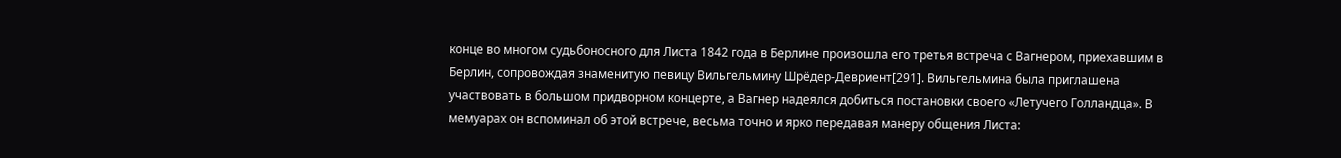конце во многом судьбоносного для Листа 1842 года в Берлине произошла его третья встреча с Вагнером, приехавшим в Берлин, сопровождая знаменитую певицу Вильгельмину Шрёдер-Девриент[291]. Вильгельмина была приглашена участвовать в большом придворном концерте, а Вагнер надеялся добиться постановки своего «Летучего Голландца». В мемуарах он вспоминал об этой встрече, весьма точно и ярко передавая манеру общения Листа: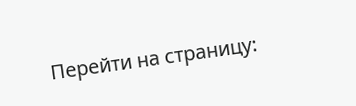Перейти на страницу: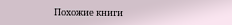Похожие книги